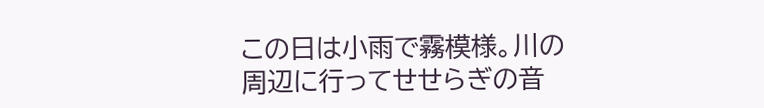この日は小雨で霧模様。川の周辺に行ってせせらぎの音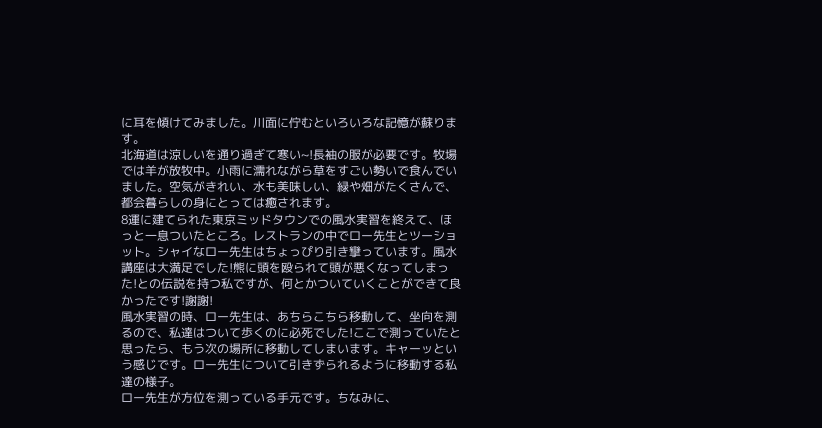に耳を傾けてみました。川面に佇むといろいろな記憶が蘇ります。
北海道は涼しいを通り過ぎて寒い~!長袖の服が必要です。牧場では羊が放牧中。小雨に濡れながら草をすごい勢いで食んでいました。空気がきれい、水も美味しい、緑や畑がたくさんで、都会暮らしの身にとっては癒されます。
8運に建てられた東京ミッドタウンでの風水実習を終えて、ほっと一息ついたところ。レストランの中でロー先生とツーショット。シャイなロー先生はちょっぴり引き攣っています。風水講座は大満足でした!熊に頭を殴られて頭が悪くなってしまった!との伝説を持つ私ですが、何とかついていくことができて良かったです!謝謝!
風水実習の時、ロー先生は、あちらこちら移動して、坐向を測るので、私達はついて歩くのに必死でした!ここで測っていたと思ったら、もう次の場所に移動してしまいます。キャーッという感じです。ロー先生について引きずられるように移動する私達の様子。
ロー先生が方位を測っている手元です。ちなみに、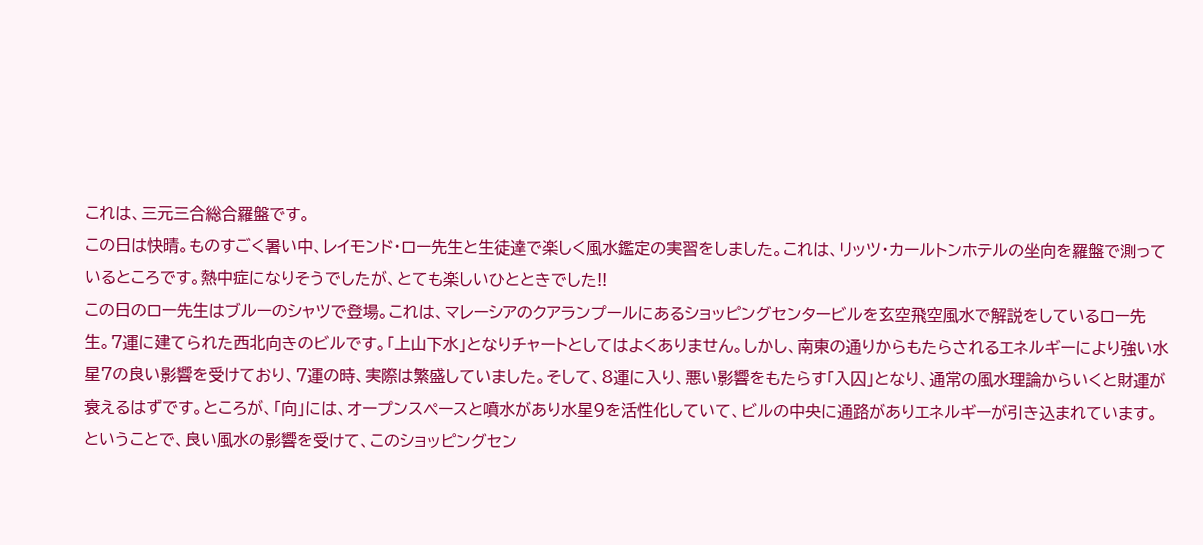これは、三元三合総合羅盤です。
この日は快晴。ものすごく暑い中、レイモンド・ロー先生と生徒達で楽しく風水鑑定の実習をしました。これは、リッツ・カールトンホテルの坐向を羅盤で測っているところです。熱中症になりそうでしたが、とても楽しいひとときでした!!
この日のロー先生はブルーのシャツで登場。これは、マレーシアのクアランプールにあるショッピングセンタービルを玄空飛空風水で解説をしているロー先生。7運に建てられた西北向きのビルです。「上山下水」となりチャートとしてはよくありません。しかし、南東の通りからもたらされるエネルギーにより強い水星7の良い影響を受けており、7運の時、実際は繁盛していました。そして、8運に入り、悪い影響をもたらす「入囚」となり、通常の風水理論からいくと財運が衰えるはずです。ところが、「向」には、オープンスペースと噴水があり水星9を活性化していて、ビルの中央に通路がありエネルギーが引き込まれています。ということで、良い風水の影響を受けて、このショッピングセン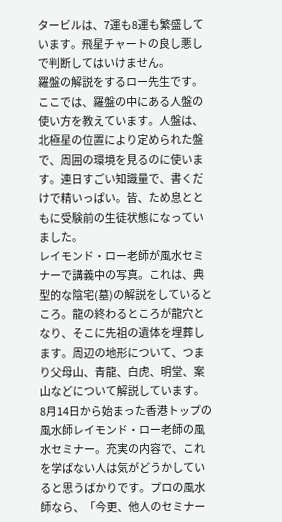タービルは、7運も8運も繁盛しています。飛星チャートの良し悪しで判断してはいけません。
羅盤の解説をするロー先生です。ここでは、羅盤の中にある人盤の使い方を教えています。人盤は、北極星の位置により定められた盤で、周囲の環境を見るのに使います。連日すごい知識量で、書くだけで精いっぱい。皆、ため息とともに受験前の生徒状態になっていました。
レイモンド・ロー老師が風水セミナーで講義中の写真。これは、典型的な陰宅(墓)の解説をしているところ。龍の終わるところが龍穴となり、そこに先祖の遺体を埋葬します。周辺の地形について、つまり父母山、青龍、白虎、明堂、案山などについて解説しています。
8月14日から始まった香港トップの風水師レイモンド・ロー老師の風水セミナー。充実の内容で、これを学ばない人は気がどうかしていると思うばかりです。プロの風水師なら、「今更、他人のセミナー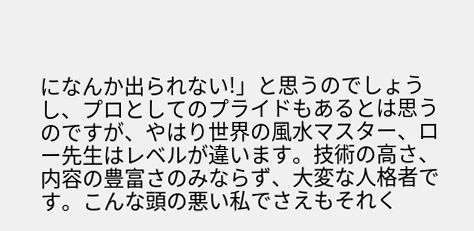になんか出られない!」と思うのでしょうし、プロとしてのプライドもあるとは思うのですが、やはり世界の風水マスター、ロー先生はレベルが違います。技術の高さ、内容の豊富さのみならず、大変な人格者です。こんな頭の悪い私でさえもそれく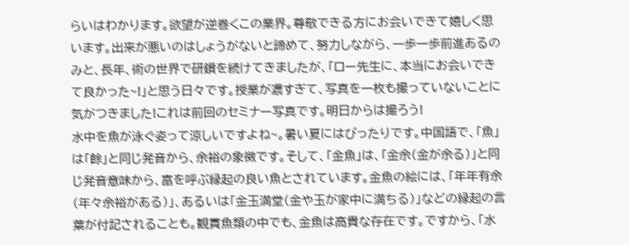らいはわかります。欲望が逆巻くこの業界。尊敬できる方にお会いできて嬉しく思います。出来が悪いのはしょうがないと諦めて、努力しながら、一歩一歩前進あるのみと、長年、術の世界で研鑽を続けてきましたが、「ロー先生に、本当にお会いできて良かった~!」と思う日々です。授業が濃すぎて、写真を一枚も撮っていないことに気がつきました!これは前回のセミナー写真です。明日からは撮ろう!
水中を魚が泳ぐ姿って涼しいですよね~。暑い夏にはぴったりです。中国語で、「魚」は「餘」と同じ発音から、余裕の象徴です。そして、「金魚」は、「金余(金が余る)」と同じ発音意味から、富を呼ぶ縁起の良い魚とされています。金魚の絵には、「年年有余(年々余裕がある)」、あるいは「金玉満堂(金や玉が家中に満ちる)」などの縁起の言葉が付記されることも。観賞魚類の中でも、金魚は高貴な存在です。ですから、「水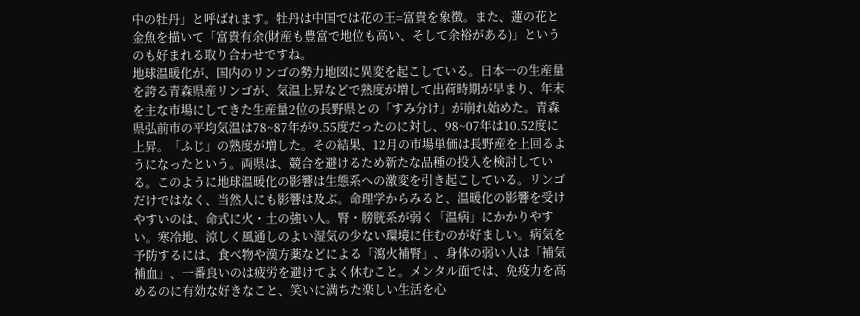中の牡丹」と呼ばれます。牡丹は中国では花の王=富貴を象徴。また、蓮の花と金魚を描いて「富貴有余(財産も豊富で地位も高い、そして余裕がある)」というのも好まれる取り合わせですね。
地球温暖化が、国内のリンゴの勢力地図に異変を起こしている。日本一の生産量を誇る青森県産リンゴが、気温上昇などで熟度が増して出荷時期が早まり、年末を主な市場にしてきた生産量2位の長野県との「すみ分け」が崩れ始めた。青森県弘前市の平均気温は78~87年が9.55度だったのに対し、98~07年は10.52度に上昇。「ふじ」の熟度が増した。その結果、12月の市場単価は長野産を上回るようになったという。両県は、競合を避けるため新たな品種の投入を検討している。このように地球温暖化の影響は生態系への激変を引き起こしている。リンゴだけではなく、当然人にも影響は及ぶ。命理学からみると、温暖化の影響を受けやすいのは、命式に火・土の強い人。腎・膀胱系が弱く「温病」にかかりやすい。寒冷地、涼しく風通しのよい湿気の少ない環境に住むのが好ましい。病気を予防するには、食べ物や漢方薬などによる「瀉火補腎」、身体の弱い人は「補気補血」、一番良いのは疲労を避けてよく休むこと。メンタル面では、免疫力を高めるのに有効な好きなこと、笑いに満ちた楽しい生活を心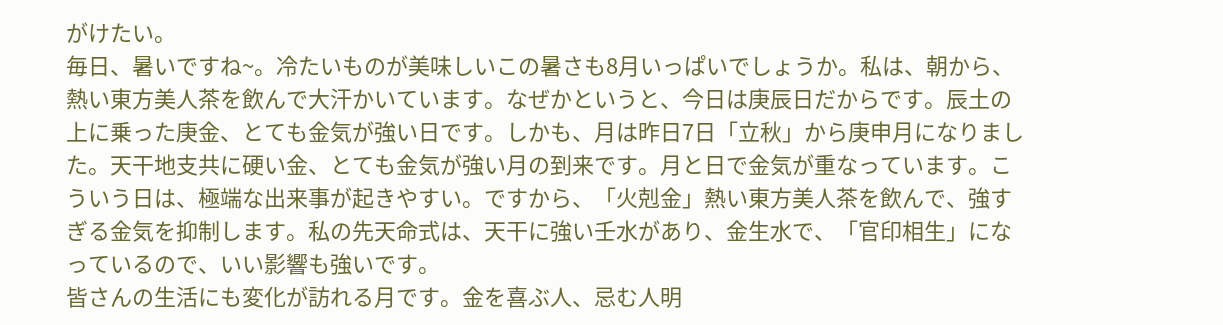がけたい。
毎日、暑いですね~。冷たいものが美味しいこの暑さも8月いっぱいでしょうか。私は、朝から、熱い東方美人茶を飲んで大汗かいています。なぜかというと、今日は庚辰日だからです。辰土の上に乗った庚金、とても金気が強い日です。しかも、月は昨日7日「立秋」から庚申月になりました。天干地支共に硬い金、とても金気が強い月の到来です。月と日で金気が重なっています。こういう日は、極端な出来事が起きやすい。ですから、「火剋金」熱い東方美人茶を飲んで、強すぎる金気を抑制します。私の先天命式は、天干に強い壬水があり、金生水で、「官印相生」になっているので、いい影響も強いです。
皆さんの生活にも変化が訪れる月です。金を喜ぶ人、忌む人明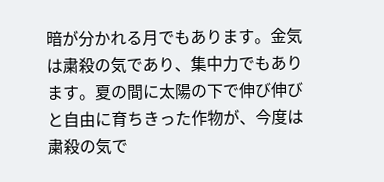暗が分かれる月でもあります。金気は粛殺の気であり、集中力でもあります。夏の間に太陽の下で伸び伸びと自由に育ちきった作物が、今度は粛殺の気で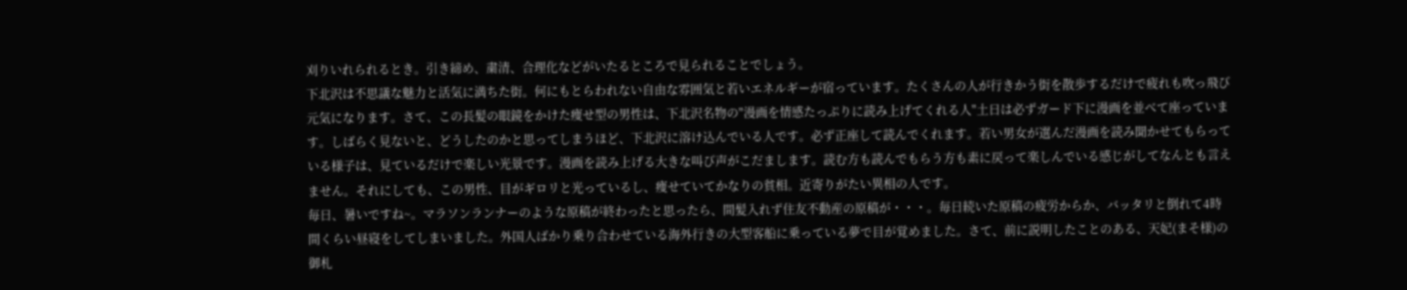刈りいれられるとき。引き締め、粛清、合理化などがいたるところで見られることでしょう。
下北沢は不思議な魅力と活気に満ちた街。何にもとらわれない自由な雰囲気と若いエネルギーが宿っています。たくさんの人が行きかう街を散歩するだけで疲れも吹っ飛び元気になります。さて、この長髪の眼鏡をかけた痩せ型の男性は、下北沢名物の"漫画を情感たっぷりに読み上げてくれる人"土日は必ずガード下に漫画を並べて座っています。しばらく見ないと、どうしたのかと思ってしまうほど、下北沢に溶け込んでいる人です。必ず正座して読んでくれます。若い男女が選んだ漫画を読み聞かせてもらっている様子は、見ているだけで楽しい光景です。漫画を読み上げる大きな叫び声がこだまします。読む方も読んでもらう方も素に戻って楽しんでいる感じがしてなんとも言えません。それにしても、この男性、目がギロリと光っているし、痩せていてかなりの貧相。近寄りがたい異相の人です。
毎日、暑いですね~。マラソンランナーのような原稿が終わったと思ったら、間髪入れず住友不動産の原稿が・・・。毎日続いた原稿の疲労からか、バッタリと倒れて4時間くらい昼寝をしてしまいました。外国人ばかり乗り合わせている海外行きの大型客船に乗っている夢で目が覚めました。さて、前に説明したことのある、天妃(まそ様)の御札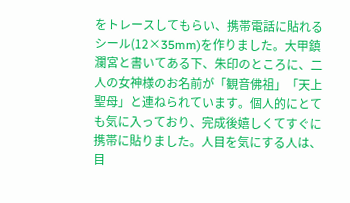をトレースしてもらい、携帯電話に貼れるシール(12×35mm)を作りました。大甲鎮瀾宮と書いてある下、朱印のところに、二人の女神様のお名前が「観音佛祖」「天上聖母」と連ねられています。個人的にとても気に入っており、完成後嬉しくてすぐに携帯に貼りました。人目を気にする人は、目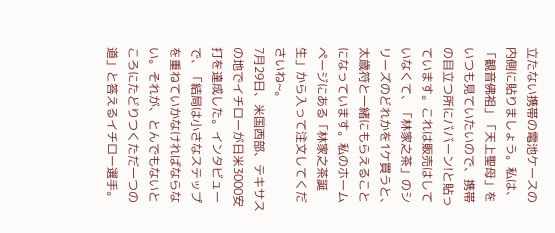立たない携帯の電池ケースの内側に貼りましょう。私は、「観音佛祖」「天上聖母」をいつも見ていたいので、携帯の目立つ所にババーン!と貼っています。これは販売はしていなくて、「林家之茶」のシリーズのどれかを1ケ買うと、太歳符と一緒にもらえることになっています。私のホームページにある「林家之茶誕生」から入って注文してくださいね~。
7月29日、米国西部、テキサスの地でイチローが日米3000安打を達成した。インタビューで、「結局は小さなステップを重ねていかなければならない。それが、とんでもないところにたどりつくただ一つの道」と答えるイチロー選手。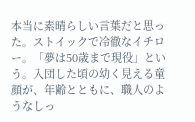本当に素晴らしい言葉だと思った。ストイックで冷徹なイチロー。「夢は50歳まで現役」という。入団した頃の幼く見える童顔が、年齢とともに、職人のようなしっ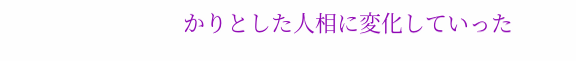かりとした人相に変化していった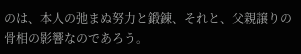のは、本人の弛まぬ努力と鍛錬、それと、父親譲りの骨相の影響なのであろう。